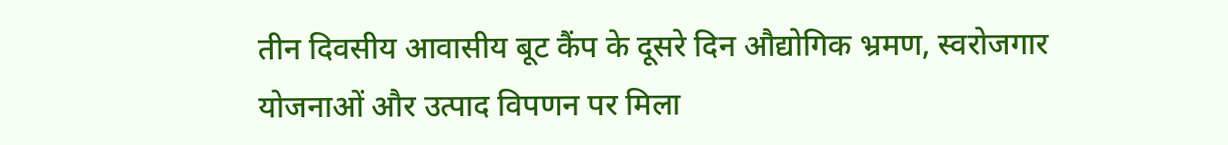तीन दिवसीय आवासीय बूट कैंप के दूसरे दिन औद्योगिक भ्रमण, स्वरोजगार योजनाओं और उत्पाद विपणन पर मिला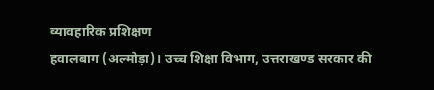व्यावहारिक प्रशिक्षण
हवालबाग (अल्मोड़ा)। उच्च शिक्षा विभाग, उत्तराखण्ड सरकार की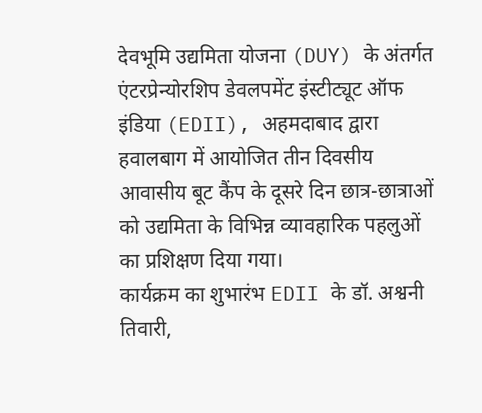देवभूमि उद्यमिता योजना (DUY) के अंतर्गत एंटरप्रेन्योरशिप डेवलपमेंट इंस्टीट्यूट ऑफ इंडिया (EDII), अहमदाबाद द्वारा हवालबाग में आयोजित तीन दिवसीय आवासीय बूट कैंप के दूसरे दिन छात्र-छात्राओं को उद्यमिता के विभिन्न व्यावहारिक पहलुओं का प्रशिक्षण दिया गया।
कार्यक्रम का शुभारंभ EDII के डॉ. अश्वनी तिवारी,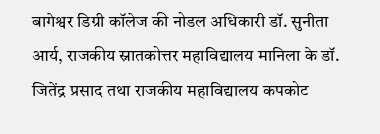बागेश्वर डिग्री कॉलेज की नोडल अधिकारी डॉ. सुनीता आर्य, राजकीय स्नातकोत्तर महाविद्यालय मानिला के डॉ. जितेंद्र प्रसाद तथा राजकीय महाविद्यालय कपकोट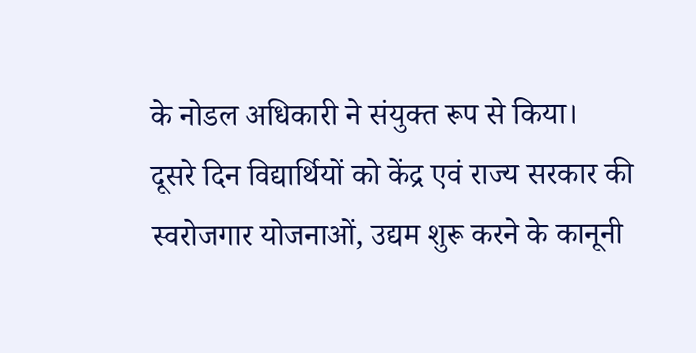के नोडल अधिकारी ने संयुक्त रूप से किया।
दूसरे दिन विद्यार्थियों को केंद्र एवं राज्य सरकार की स्वरोजगार योजनाओं, उद्यम शुरू करने के कानूनी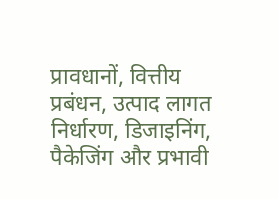प्रावधानों, वित्तीय प्रबंधन, उत्पाद लागत निर्धारण, डिजाइनिंग, पैकेजिंग और प्रभावी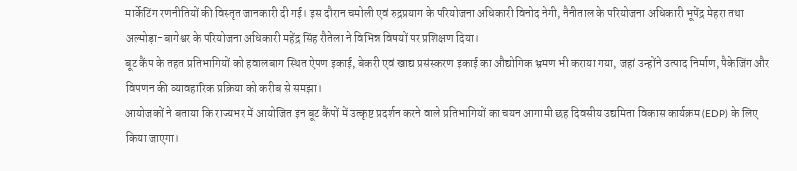मार्केटिंग रणनीतियों की विस्तृत जानकारी दी गई। इस दौरान चमोली एवं रुद्रप्रयाग के परियोजना अधिकारी विनोद नेगी, नैनीताल के परियोजना अधिकारी भूपेंद्र मेहरा तथा अल्मोड़ा-बागेश्वर के परियोजना अधिकारी महेंद्र सिंह रौतेला ने विभिन्न विषयों पर प्रशिक्षण दिया।
बूट कैंप के तहत प्रतिभागियों को हवालबाग स्थित ऐपण इकाई, बेकरी एवं खाद्य प्रसंस्करण इकाई का औद्योगिक भ्रमण भी कराया गया, जहां उन्होंने उत्पाद निर्माण, पैकेजिंग और विपणन की व्यावहारिक प्रक्रिया को करीब से समझा।
आयोजकों ने बताया कि राज्यभर में आयोजित इन बूट कैंपों में उत्कृष्ट प्रदर्शन करने वाले प्रतिभागियों का चयन आगामी छह दिवसीय उद्यमिता विकास कार्यक्रम (EDP) के लिए किया जाएगा।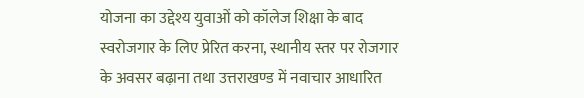योजना का उद्देश्य युवाओं को कॉलेज शिक्षा के बाद स्वरोजगार के लिए प्रेरित करना, स्थानीय स्तर पर रोजगार के अवसर बढ़ाना तथा उत्तराखण्ड में नवाचार आधारित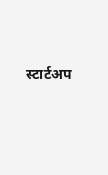स्टार्टअप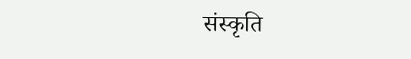संस्कृति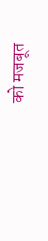को मजबूत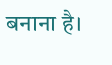बनाना है।